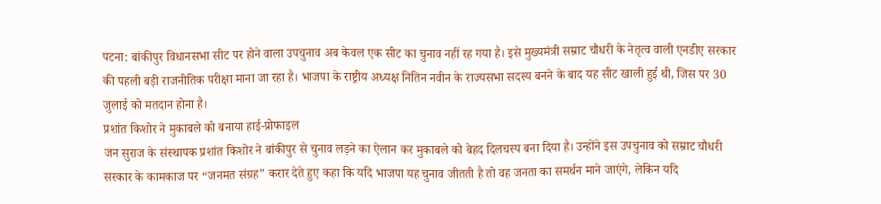पटना: बांकीपुर विधानसभा सीट पर होने वाला उपचुनाव अब केवल एक सीट का चुनाव नहीं रह गया है। इसे मुख्यमंत्री सम्राट चौधरी के नेतृत्व वाली एनडीए सरकार की पहली बड़ी राजनीतिक परीक्षा माना जा रहा है। भाजपा के राष्ट्रीय अध्यक्ष नितिन नवीन के राज्यसभा सदस्य बनने के बाद यह सीट खाली हुई थी, जिस पर 30 जुलाई को मतदान होना है।
प्रशांत किशोर ने मुकाबले को बनाया हाई-प्रोफाइल
जन सुराज के संस्थापक प्रशांत किशोर ने बांकीपुर से चुनाव लड़ने का ऐलान कर मुकाबले को बेहद दिलचस्प बना दिया है। उन्होंने इस उपचुनाव को सम्राट चौधरी सरकार के कामकाज पर “जनमत संग्रह” करार देते हुए कहा कि यदि भाजपा यह चुनाव जीतती है तो वह जनता का समर्थन माने जाएंगे, लेकिन यदि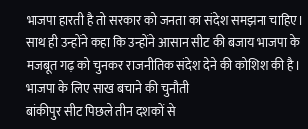भाजपा हारती है तो सरकार को जनता का संदेश समझना चाहिए। साथ ही उन्होंने कहा कि उन्होंने आसान सीट की बजाय भाजपा के मजबूत गढ़ को चुनकर राजनीतिक संदेश देने की कोशिश की है।
भाजपा के लिए साख बचाने की चुनौती
बांकीपुर सीट पिछले तीन दशकों से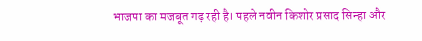भाजपा का मजबूत गढ़ रही है। पहले नवीन किशोर प्रसाद सिन्हा और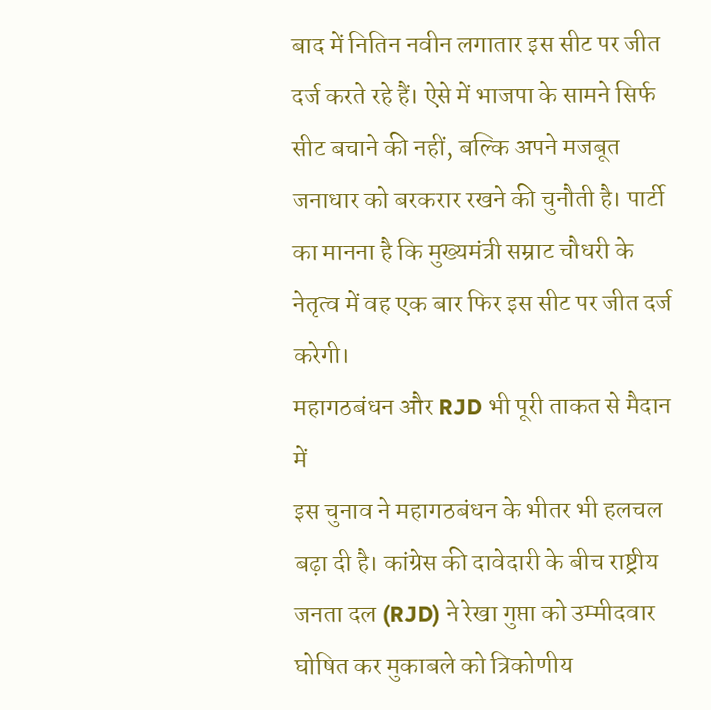बाद में नितिन नवीन लगातार इस सीट पर जीत दर्ज करते रहे हैं। ऐसे में भाजपा के सामने सिर्फ सीट बचाने की नहीं, बल्कि अपने मजबूत जनाधार को बरकरार रखने की चुनौती है। पार्टी का मानना है कि मुख्यमंत्री सम्राट चौधरी के नेतृत्व में वह एक बार फिर इस सीट पर जीत दर्ज करेगी।
महागठबंधन और RJD भी पूरी ताकत से मैदान में
इस चुनाव ने महागठबंधन के भीतर भी हलचल बढ़ा दी है। कांग्रेस की दावेदारी के बीच राष्ट्रीय जनता दल (RJD) ने रेखा गुप्ता को उम्मीदवार घोषित कर मुकाबले को त्रिकोणीय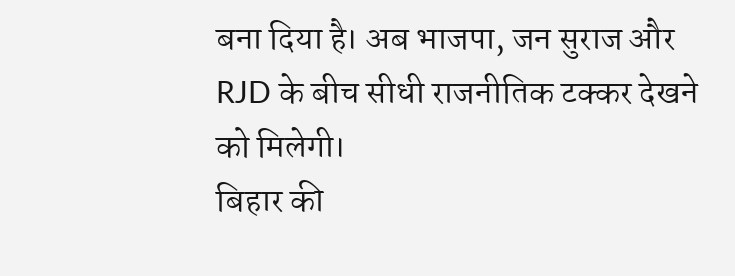बना दिया है। अब भाजपा, जन सुराज और RJD के बीच सीधी राजनीतिक टक्कर देखने को मिलेगी।
बिहार की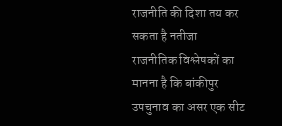राजनीति की दिशा तय कर सकता है नतीजा
राजनीतिक विश्लेषकों का मानना है कि बांकीपुर उपचुनाव का असर एक सीट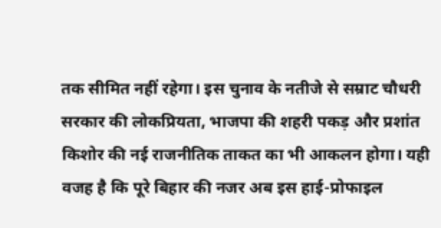तक सीमित नहीं रहेगा। इस चुनाव के नतीजे से सम्राट चौधरी सरकार की लोकप्रियता, भाजपा की शहरी पकड़ और प्रशांत किशोर की नई राजनीतिक ताकत का भी आकलन होगा। यही वजह है कि पूरे बिहार की नजर अब इस हाई-प्रोफाइल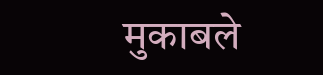मुकाबले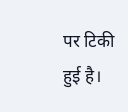पर टिकी हुई है।